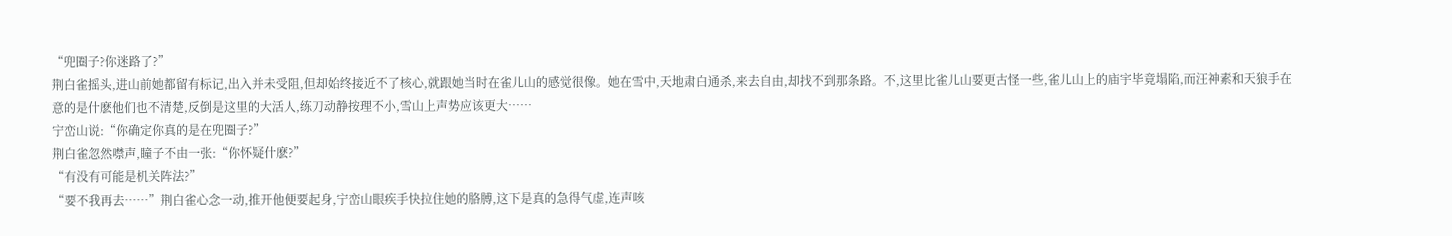“兜圈子?你迷路了?”
荆白雀摇头,进山前她都留有标记,出入并未受阻,但却始终接近不了核心,就跟她当时在雀儿山的感觉很像。她在雪中,天地肃白通杀,来去自由,却找不到那条路。不,这里比雀儿山要更古怪一些,雀儿山上的庙宇毕竟塌陷,而汪神素和天狼手在意的是什麽他们也不清楚,反倒是这里的大活人,练刀动静按理不小,雪山上声势应该更大……
宁峦山说:“你确定你真的是在兜圈子?”
荆白雀忽然噤声,瞳子不由一张:“你怀疑什麽?”
“有没有可能是机关阵法?”
“要不我再去……”荆白雀心念一动,推开他便要起身,宁峦山眼疾手快拉住她的胳膊,这下是真的急得气虚,连声咳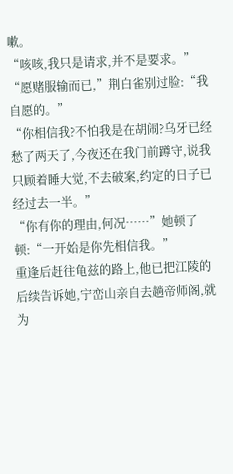嗽。
“咳咳,我只是请求,并不是要求。”
“愿赌服输而已,”荆白雀别过脸:“我自愿的。”
“你相信我?不怕我是在胡闹?乌牙已经愁了两天了,今夜还在我门前蹲守,说我只顾着睡大觉,不去破案,约定的日子已经过去一半。”
“你有你的理由,何况……”她顿了顿:“一开始是你先相信我。”
重逢后赶往龟兹的路上,他已把江陵的后续告诉她,宁峦山亲自去趟帝师阁,就为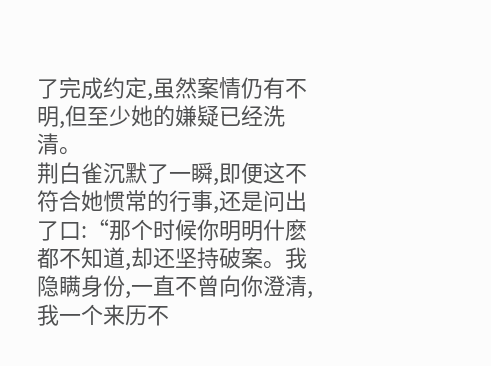了完成约定,虽然案情仍有不明,但至少她的嫌疑已经洗清。
荆白雀沉默了一瞬,即便这不符合她惯常的行事,还是问出了口:“那个时候你明明什麽都不知道,却还坚持破案。我隐瞒身份,一直不曾向你澄清,我一个来历不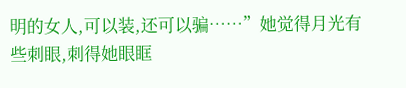明的女人,可以装,还可以骗……”她觉得月光有些刺眼,刺得她眼眶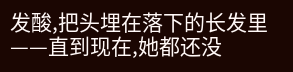发酸,把头埋在落下的长发里——直到现在,她都还没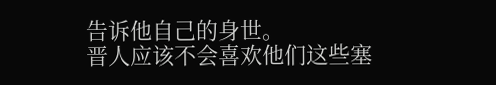告诉他自己的身世。
晋人应该不会喜欢他们这些塞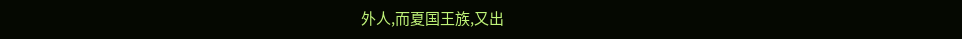外人,而夏国王族,又出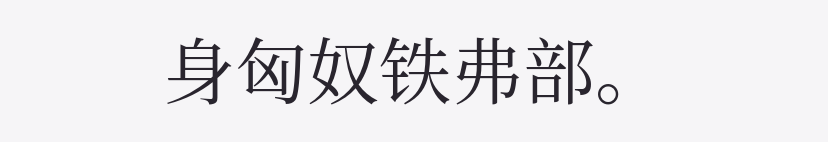身匈奴铁弗部。